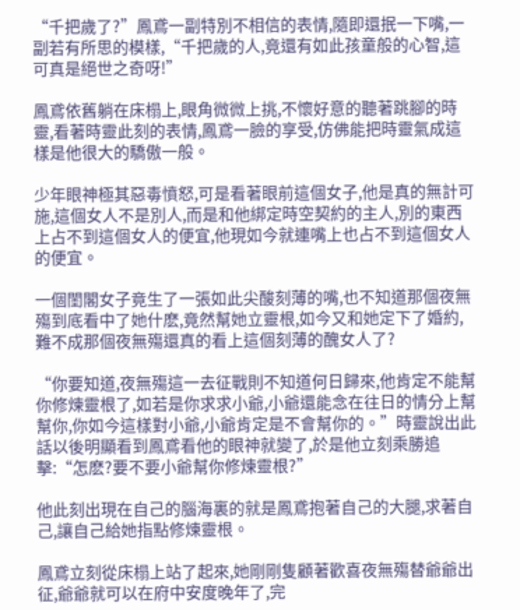“千把歲了?”鳳鳶一副特別不相信的表情,隨即還抿一下嘴,一副若有所思的模樣,“千把歲的人,竟還有如此孩童般的心智,這可真是絕世之奇呀!”

鳳鳶依舊躺在床榻上,眼角微微上挑,不懷好意的聽著跳腳的時靈,看著時靈此刻的表情,鳳鳶一臉的享受,仿佛能把時靈氣成這樣是他很大的驕傲一般。

少年眼神極其惡毒憤怒,可是看著眼前這個女子,他是真的無計可施,這個女人不是別人,而是和他綁定時空契約的主人,別的東西上占不到這個女人的便宜,他現如今就連嘴上也占不到這個女人的便宜。

一個閨閣女子竟生了一張如此尖酸刻薄的嘴,也不知道那個夜無殤到底看中了她什麽,竟然幫她立靈根,如今又和她定下了婚約,難不成那個夜無殤還真的看上這個刻薄的醜女人了?

“你要知道,夜無殤這一去征戰則不知道何日歸來,他肯定不能幫你修煉靈根了,如若是你求求小爺,小爺還能念在往日的情分上幫幫你,你如今這樣對小爺,小爺肯定是不會幫你的。”時靈說出此話以後明顯看到鳳鳶看他的眼神就變了,於是他立刻乘勝追擊:“怎麽?要不要小爺幫你修煉靈根?”

他此刻出現在自己的腦海裏的就是鳳鳶抱著自己的大腿,求著自己,讓自己給她指點修煉靈根。

鳳鳶立刻從床榻上站了起來,她剛剛隻顧著歡喜夜無殤替爺爺出征,爺爺就可以在府中安度晚年了,完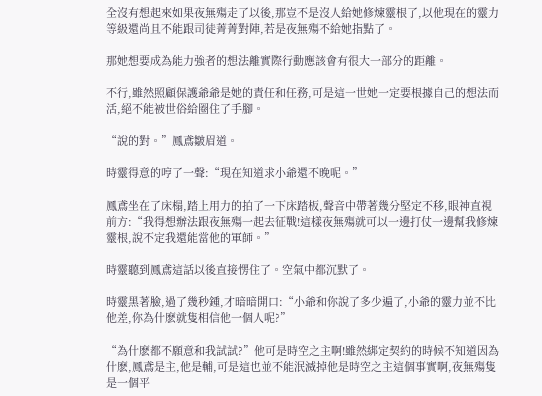全沒有想起來如果夜無殤走了以後,那豈不是沒人給她修煉靈根了,以他現在的靈力等級還尚且不能跟司徒菁菁對陣,若是夜無殤不給她指點了。

那她想要成為能力強者的想法離實際行動應該會有很大一部分的距離。

不行,雖然照顧保護爺爺是她的責任和任務,可是這一世她一定要根據自己的想法而活,絕不能被世俗給圈住了手腳。

“說的對。”鳳鳶皺眉道。

時靈得意的哼了一聲:“現在知道求小爺還不晚呢。”

鳳鳶坐在了床榻,踏上用力的拍了一下床踏板,聲音中帶著幾分堅定不移,眼神直視前方:“我得想辦法跟夜無殤一起去征戰!這樣夜無殤就可以一邊打仗一邊幫我修煉靈根,說不定我還能當他的軍師。”

時靈聽到鳳鳶這話以後直接愣住了。空氣中都沉默了。

時靈黑著臉,過了幾秒鍾,才暗暗開口:“小爺和你說了多少遍了,小爺的靈力並不比他差,你為什麽就隻相信他一個人呢?”

“為什麽都不願意和我試試?”他可是時空之主啊!雖然綁定契約的時候不知道因為什麽,鳳鳶是主,他是輔,可是這也並不能泯滅掉他是時空之主這個事實啊,夜無殤隻是一個平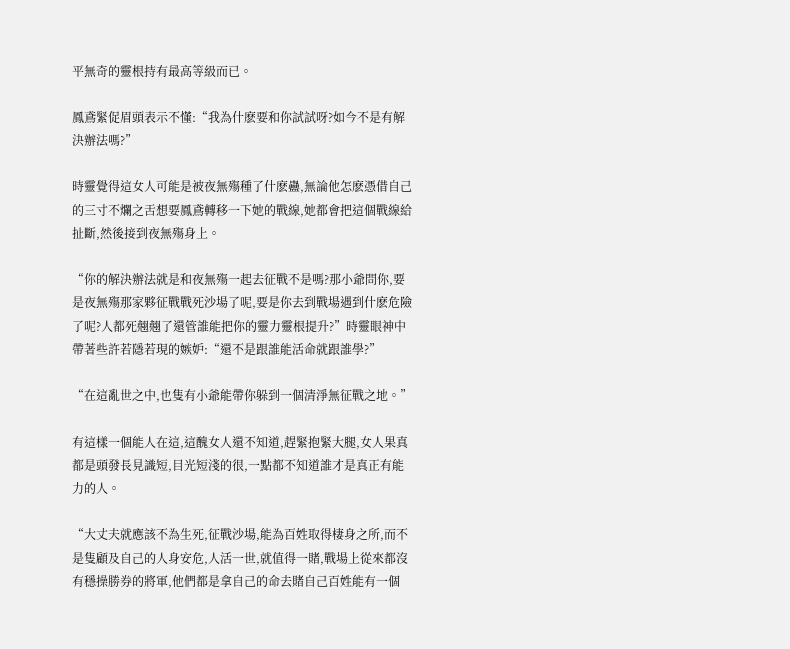平無奇的靈根持有最高等級而已。

鳳鳶緊促眉頭表示不懂:“我為什麽要和你試試呀?如今不是有解決辦法嗎?”

時靈覺得這女人可能是被夜無殤種了什麽蠱,無論他怎麽憑借自己的三寸不爛之舌想要鳳鳶轉移一下她的戰線,她都會把這個戰線給扯斷,然後接到夜無殤身上。

“你的解決辦法就是和夜無殤一起去征戰不是嗎?那小爺問你,要是夜無殤那家夥征戰戰死沙場了呢,要是你去到戰場遇到什麽危險了呢?人都死翹翹了還管誰能把你的靈力靈根提升?”時靈眼神中帶著些許若隱若現的嫉妒:“還不是跟誰能活命就跟誰學?”

“在這亂世之中,也隻有小爺能帶你躲到一個清淨無征戰之地。”

有這樣一個能人在這,這醜女人還不知道,趕緊抱緊大腿,女人果真都是頭發長見識短,目光短淺的很,一點都不知道誰才是真正有能力的人。

“大丈夫就應該不為生死,征戰沙場,能為百姓取得棲身之所,而不是隻顧及自己的人身安危,人活一世,就值得一賭,戰場上從來都沒有穩操勝券的將軍,他們都是拿自己的命去賭自己百姓能有一個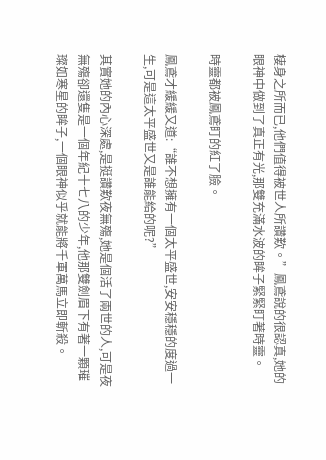棲身之所而已,他們值得被世人所讚歎。”鳳鳶說的很認真,她的眼神中做到了真正有光,那雙充滿水波的眸子緊緊盯著時靈。

時靈都被鳳鳶盯的紅了臉。

鳳鳶才緩緩又道:“誰不想擁有一個太平盛世,安安穩穩的度過一生,可是這太平盛世又是誰能給的呢?”

其實她的內心深處,是挺讚歎夜無殤,她是個活了兩世的人,可是夜無殤卻還隻是一個年紀十七八的少年,他那雙劍眉下有著一顆璀璨如寒星的眸子,一個眼神似乎就能將千軍萬馬立即斬殺。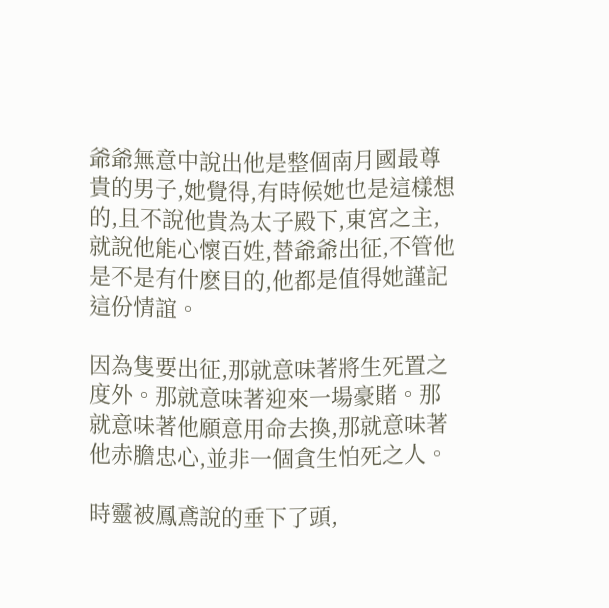爺爺無意中說出他是整個南月國最尊貴的男子,她覺得,有時候她也是這樣想的,且不說他貴為太子殿下,東宮之主,就說他能心懷百姓,替爺爺出征,不管他是不是有什麽目的,他都是值得她謹記這份情誼。

因為隻要出征,那就意味著將生死置之度外。那就意味著迎來一場豪賭。那就意味著他願意用命去換,那就意味著他赤膽忠心,並非一個貪生怕死之人。

時靈被鳳鳶說的垂下了頭,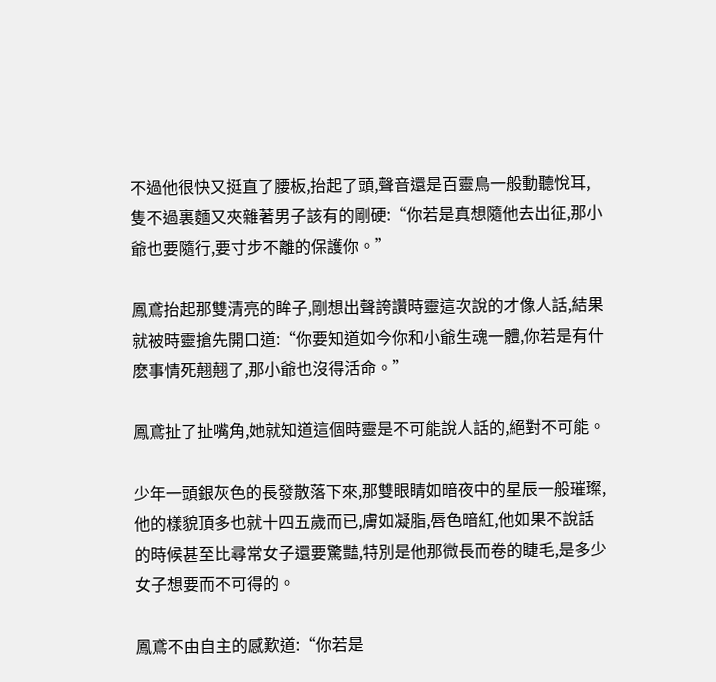不過他很快又挺直了腰板,抬起了頭,聲音還是百靈鳥一般動聽悅耳,隻不過裏麵又夾雜著男子該有的剛硬:“你若是真想隨他去出征,那小爺也要隨行,要寸步不離的保護你。”

鳳鳶抬起那雙清亮的眸子,剛想出聲誇讚時靈這次說的才像人話,結果就被時靈搶先開口道:“你要知道如今你和小爺生魂一體,你若是有什麽事情死翹翹了,那小爺也沒得活命。”

鳳鳶扯了扯嘴角,她就知道這個時靈是不可能說人話的,絕對不可能。

少年一頭銀灰色的長發散落下來,那雙眼睛如暗夜中的星辰一般璀璨,他的樣貌頂多也就十四五歲而已,膚如凝脂,唇色暗紅,他如果不說話的時候甚至比尋常女子還要驚豔,特別是他那微長而卷的睫毛,是多少女子想要而不可得的。

鳳鳶不由自主的感歎道:“你若是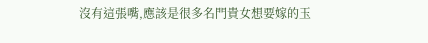沒有這張嘴,應該是很多名門貴女想要嫁的玉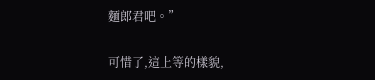麵郎君吧。”

可惜了,這上等的樣貌,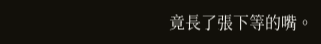竟長了張下等的嘴。